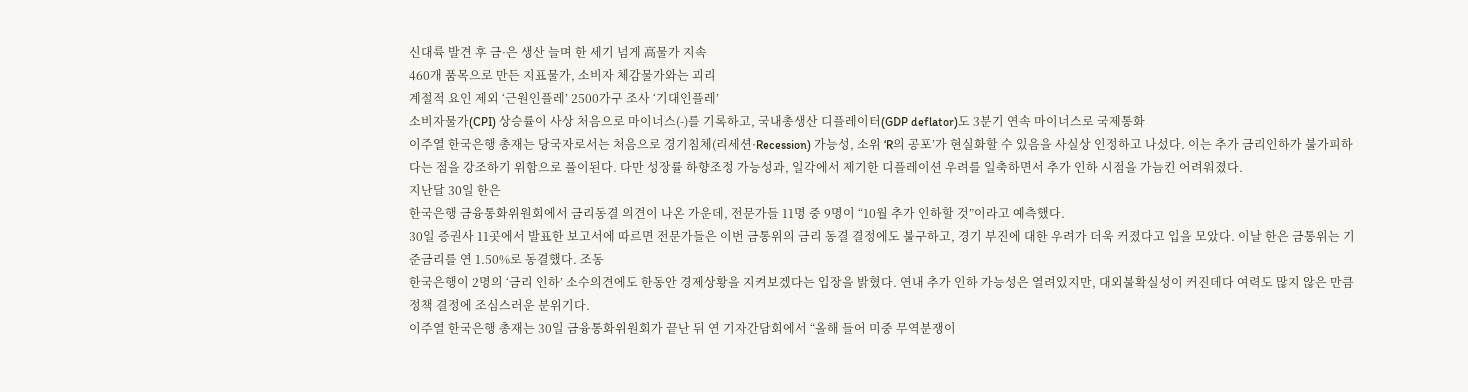신대륙 발견 후 금·은 생산 늘며 한 세기 넘게 高물가 지속
460개 품목으로 만든 지표물가, 소비자 체감물가와는 괴리
계절적 요인 제외 ‘근원인플레’ 2500가구 조사 ‘기대인플레’
소비자물가(CPI) 상승률이 사상 처음으로 마이너스(-)를 기록하고, 국내총생산 디플레이터(GDP deflator)도 3분기 연속 마이너스로 국제통화
이주열 한국은행 총재는 당국자로서는 처음으로 경기침체(리세션·Recession) 가능성, 소위 ‘R의 공포’가 현실화할 수 있음을 사실상 인정하고 나섰다. 이는 추가 금리인하가 불가피하다는 점을 강조하기 위함으로 풀이된다. 다만 성장률 하향조정 가능성과, 일각에서 제기한 디플레이션 우려를 일축하면서 추가 인하 시점을 가늠킨 어려워졌다.
지난달 30일 한은
한국은행 금융통화위원회에서 금리동결 의견이 나온 가운데, 전문가들 11명 중 9명이 “10월 추가 인하할 것”이라고 예측했다.
30일 증권사 11곳에서 발표한 보고서에 따르면 전문가들은 이번 금통위의 금리 동결 결정에도 불구하고, 경기 부진에 대한 우려가 더욱 커졌다고 입을 모았다. 이날 한은 금통위는 기준금리를 연 1.50%로 동결했다. 조동
한국은행이 2명의 ‘금리 인하’ 소수의견에도 한동안 경제상황을 지켜보겠다는 입장을 밝혔다. 연내 추가 인하 가능성은 열려있지만, 대외불확실성이 커진데다 여력도 많지 않은 만큼 정책 결정에 조심스러운 분위기다.
이주열 한국은행 총재는 30일 금융통화위원회가 끝난 뒤 연 기자간담회에서 “올해 들어 미중 무역분쟁이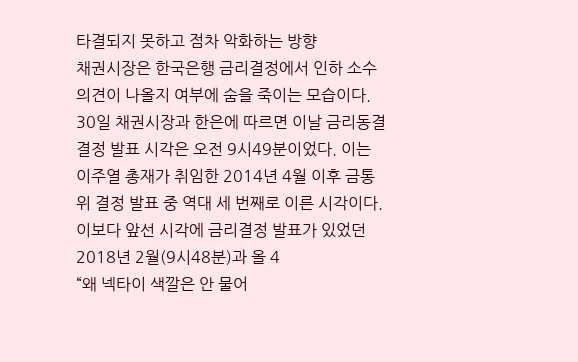타결되지 못하고 점차 악화하는 방향
채권시장은 한국은행 금리결정에서 인하 소수의견이 나올지 여부에 숨을 죽이는 모습이다.
30일 채권시장과 한은에 따르면 이날 금리동결 결정 발표 시각은 오전 9시49분이었다. 이는 이주열 총재가 취임한 2014년 4월 이후 금통위 결정 발표 중 역대 세 번째로 이른 시각이다.
이보다 앞선 시각에 금리결정 발표가 있었던 2018년 2월(9시48분)과 올 4
“왜 넥타이 색깔은 안 물어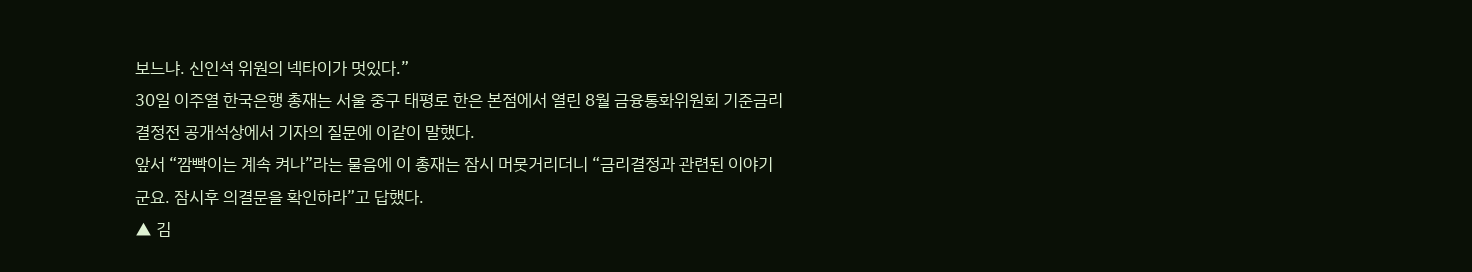보느냐. 신인석 위원의 넥타이가 멋있다.”
30일 이주열 한국은행 총재는 서울 중구 태평로 한은 본점에서 열린 8월 금융통화위원회 기준금리 결정전 공개석상에서 기자의 질문에 이같이 말했다.
앞서 “깜빡이는 계속 켜나”라는 물음에 이 총재는 잠시 머뭇거리더니 “금리결정과 관련된 이야기군요. 잠시후 의결문을 확인하라”고 답했다.
▲ 김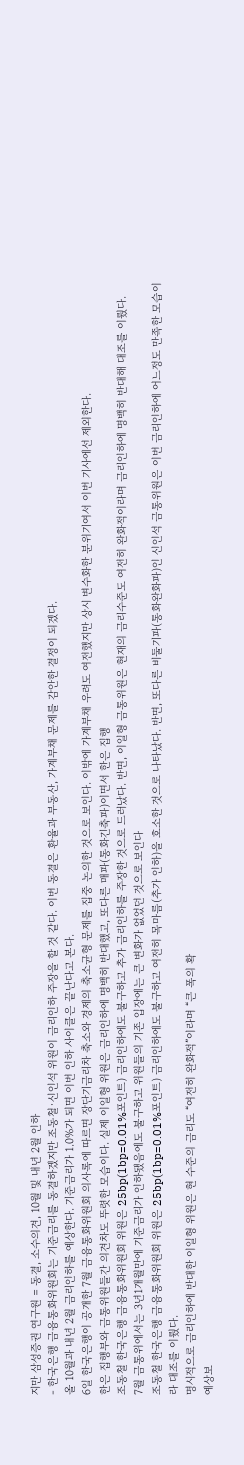지만 삼성증권 연구원 = 동결, 소수의견, 10월 및 내년 2월 인하
- 한국은행 금융통화위원회는 기준금리를 동결하겠지만 조동철·신인석 위원이 금리인하 주장을 할 것 같다. 이번 동결은 환율과 부동산, 가계부채 문제를 감안한 결정이 되겠다.
올 10월과 내년 2월 금리인하를 예상한다. 기준금리가 1.0%가 되면 이번 인하 사이클은 끝난다고 본다.
6일 한국은행이 공개한 7월 금융통화위원회 의사록에 따르면 장단기금리차 축소와 경제의 축소균형 문제를 집중 논의한 것으로 보인다. 이밖에 가계부채 우려도 여전했지만 상시 변수화한 분위기여서 이번 기사에선 제외한다.
한은 집행부와 금통위원들간 의견차도 뚜렷한 모습이다. 실제 이일형 위원은 금리인하에 명백히 반대했고, 또다른 매파(통화긴축파)이면서 한은 집행
조동철 한국은행 금융통화위원회 위원은 25bp(1bp=0.01%포인트) 금리인하에도 불구하고 추가 금리인하를 주장한 것으로 드러났다. 반면, 이일형 금통위원은 현재의 금리수준도 여전히 완화적이라며 금리인하에 명백히 반대해 대조를 이뤘다.
7월 금통위에서는 3년1개월만에 기준금리가 인하됐음에도 불구하고 위원들의 기존 입장에는 큰 변화가 없었던 것으로 보인다
조동철 한국은행 금융통화위원회 위원은 25bp(1bp=0.01%포인트) 금리인하에도 불구하고 여전히 목마름(추가 인하)을 호소한 것으로 나타났다. 반면, 또다른 비둘기파(통화완화파)인 신인석 금통위원은 이번 금리인하에 어느정도 만족한 모습이라 대조를 이뤘다.
명시적으로 금리인하에 반대한 이일형 위원은 현 수준의 금리도 “여전히 완화적”이라며 “큰 폭의 확
예상보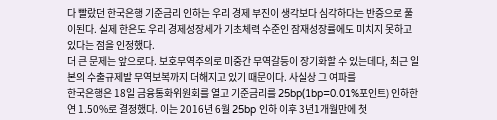다 빨랐던 한국은행 기준금리 인하는 우리 경제 부진이 생각보다 심각하다는 반증으로 풀이된다. 실제 한은도 우리 경제성장세가 기초체력 수준인 잠재성장률에도 미치지 못하고 있다는 점을 인정했다.
더 큰 문제는 앞으로다. 보호무역주의로 미중간 무역갈등이 장기화할 수 있는데다, 최근 일본의 수출규제발 무역보복까지 더해지고 있기 때문이다. 사실상 그 여파를
한국은행은 18일 금융통화위원회를 열고 기준금리를 25bp(1bp=0.01%포인트) 인하한 연 1.50%로 결정했다. 이는 2016년 6월 25bp 인하 이후 3년1개월만에 첫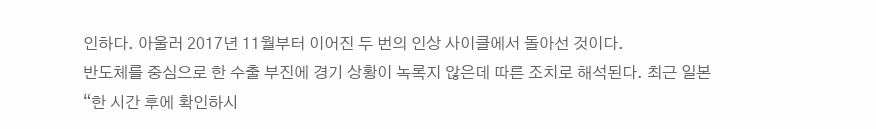인하다. 아울러 2017년 11월부터 이어진 두 번의 인상 사이클에서 돌아선 것이다.
반도체를 중심으로 한 수출 부진에 경기 상황이 녹록지 않은데 따른 조치로 해석된다. 최근 일본
“한 시간 후에 확인하시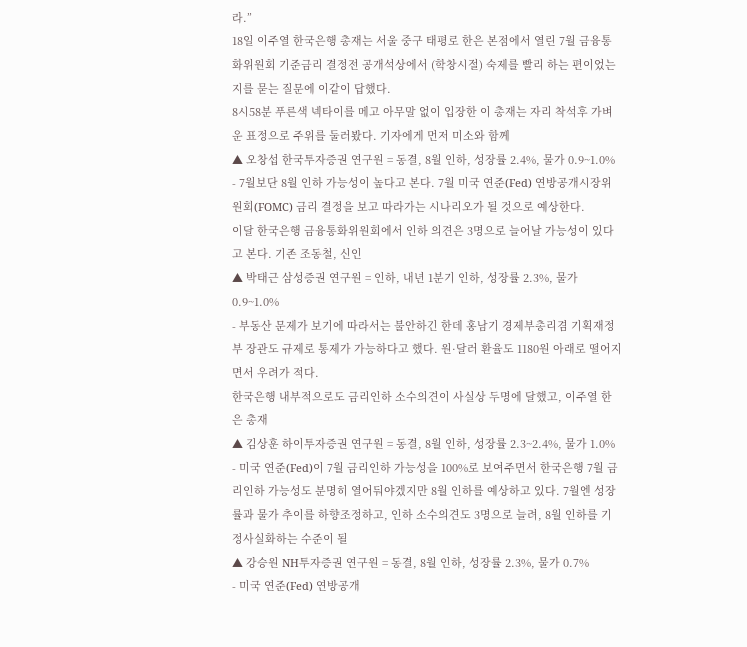라.”
18일 이주열 한국은행 총재는 서울 중구 태평로 한은 본점에서 열린 7월 금융통화위원회 기준금리 결정전 공개석상에서 (학창시절) 숙제를 빨리 하는 편이었는지를 묻는 질문에 이같이 답했다.
8시58분 푸른색 넥타이를 메고 아무말 없이 입장한 이 총재는 자리 착석후 가벼운 표정으로 주위를 둘러봤다. 기자에게 먼저 미소와 함께
▲ 오창섭 한국투자증권 연구원 = 동결, 8월 인하, 성장률 2.4%, 물가 0.9~1.0%
- 7월보단 8월 인하 가능성이 높다고 본다. 7월 미국 연준(Fed) 연방공개시장위원회(FOMC) 금리 결정을 보고 따라가는 시나리오가 될 것으로 예상한다.
이달 한국은행 금융통화위원회에서 인하 의견은 3명으로 늘어날 가능성이 있다고 본다. 기존 조동철, 신인
▲ 박태근 삼성증권 연구원 = 인하, 내년 1분기 인하, 성장률 2.3%, 물가 0.9~1.0%
- 부동산 문제가 보기에 따라서는 불안하긴 한데 홍남기 경제부총리겸 기획재정부 장관도 규제로 통제가 가능하다고 했다. 원·달러 환율도 1180원 아래로 떨어지면서 우려가 적다.
한국은행 내부적으로도 금리인하 소수의견이 사실상 두명에 달했고, 이주열 한은 총재
▲ 김상훈 하이투자증권 연구원 = 동결, 8월 인하, 성장률 2.3~2.4%, 물가 1.0%
- 미국 연준(Fed)이 7월 금리인하 가능성을 100%로 보여주면서 한국은행 7월 금리인하 가능성도 분명히 열어둬야겠지만 8월 인하를 예상하고 있다. 7월엔 성장률과 물가 추이를 하향조정하고, 인하 소수의견도 3명으로 늘려, 8월 인하를 기정사실화하는 수준이 될
▲ 강승원 NH투자증권 연구원 = 동결, 8월 인하, 성장률 2.3%, 물가 0.7%
- 미국 연준(Fed) 연방공개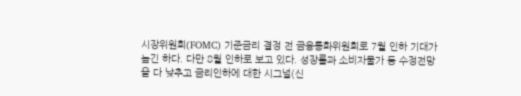시장위원회(FOMC) 기준금리 결정 전 금융통화위원회로 7월 인하 기대가 높긴 하다. 다만 8월 인하로 보고 있다. 성장률과 소비자물가 등 수정전망을 다 낮추고 금리인하에 대한 시그널(신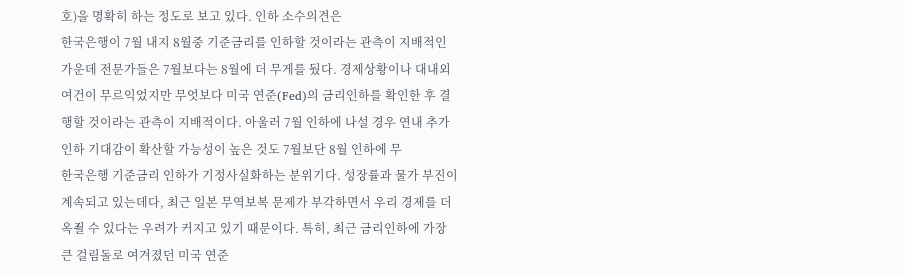호)을 명확히 하는 정도로 보고 있다. 인하 소수의견은
한국은행이 7월 내지 8월중 기준금리를 인하할 것이라는 관측이 지배적인 가운데 전문가들은 7월보다는 8월에 더 무게를 뒀다. 경제상황이나 대내외 여건이 무르익었지만 무엇보다 미국 연준(Fed)의 금리인하를 확인한 후 결행할 것이라는 관측이 지배적이다. 아울러 7월 인하에 나설 경우 연내 추가 인하 기대감이 확산할 가능성이 높은 것도 7월보단 8월 인하에 무
한국은행 기준금리 인하가 기정사실화하는 분위기다. 성장률과 물가 부진이 계속되고 있는데다, 최근 일본 무역보복 문제가 부각하면서 우리 경제를 더 옥죌 수 있다는 우려가 커지고 있기 때문이다. 특히, 최근 금리인하에 가장 큰 걸림돌로 여겨졌던 미국 연준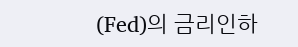(Fed)의 금리인하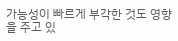가능성이 빠르게 부각한 것도 영향을 주고 있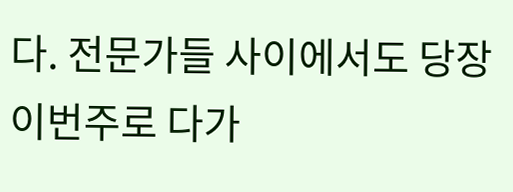다. 전문가들 사이에서도 당장 이번주로 다가